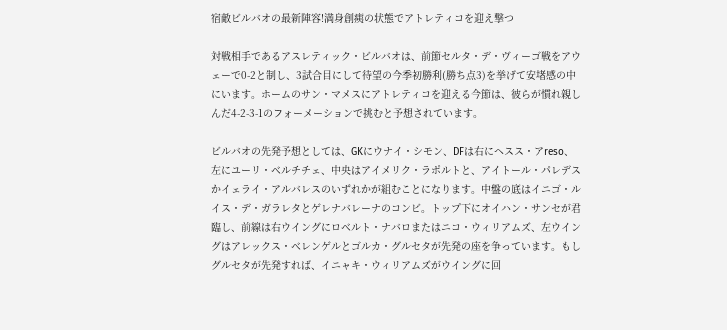宿敵ビルバオの最新陣容!満身創痍の状態でアトレティコを迎え撃つ

対戦相手であるアスレティック・ビルバオは、前節セルタ・デ・ヴィーゴ戦をアウェーで0-2と制し、3試合目にして待望の今季初勝利(勝ち点3)を挙げて安堵感の中にいます。ホームのサン・マメスにアトレティコを迎える今節は、彼らが慣れ親しんだ4-2-3-1のフォーメーションで挑むと予想されています。

ビルバオの先発予想としては、GKにウナイ・シモン、DFは右にヘスス・アreso、左にユーリ・ベルチチェ、中央はアイメリク・ラポルトと、アイトール・パレデスかイェライ・アルバレスのいずれかが組むことになります。中盤の底はイニゴ・ルイス・デ・ガラレタとゲレナバレーナのコンビ。トップ下にオイハン・サンセが君臨し、前線は右ウイングにロベルト・ナバロまたはニコ・ウィリアムズ、左ウイングはアレックス・ベレンゲルとゴルカ・グルセタが先発の座を争っています。もしグルセタが先発すれば、イニャキ・ウィリアムズがウイングに回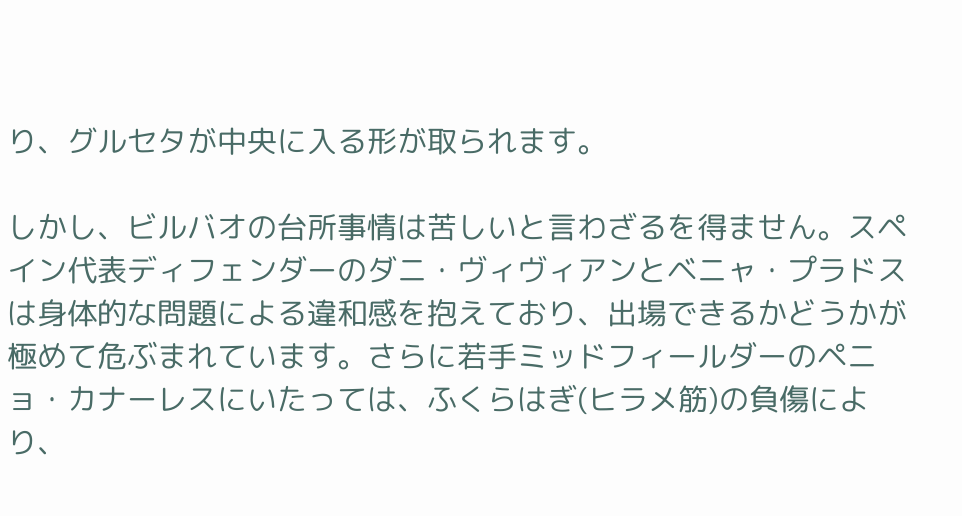り、グルセタが中央に入る形が取られます。

しかし、ビルバオの台所事情は苦しいと言わざるを得ません。スペイン代表ディフェンダーのダニ・ヴィヴィアンとベニャ・プラドスは身体的な問題による違和感を抱えており、出場できるかどうかが極めて危ぶまれています。さらに若手ミッドフィールダーのペニョ・カナーレスにいたっては、ふくらはぎ(ヒラメ筋)の負傷により、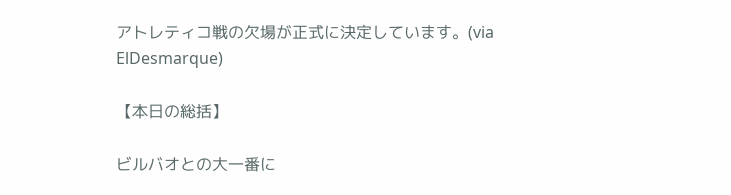アトレティコ戦の欠場が正式に決定しています。(via ElDesmarque)

【本日の総括】

ビルバオとの大一番に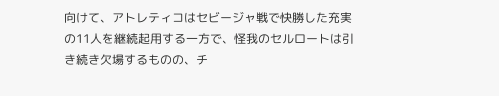向けて、アトレティコはセビージャ戦で快勝した充実の11人を継続起用する一方で、怪我のセルロートは引き続き欠場するものの、チ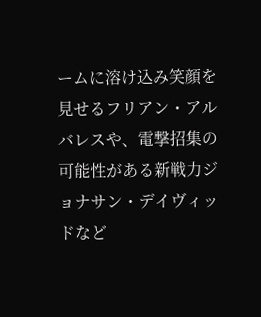ームに溶け込み笑顔を見せるフリアン・アルバレスや、電撃招集の可能性がある新戦力ジョナサン・デイヴィッドなど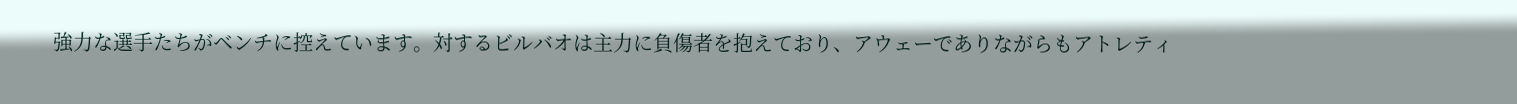強力な選手たちがベンチに控えています。対するビルバオは主力に負傷者を抱えており、アウェーでありながらもアトレティ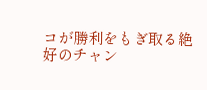コが勝利をもぎ取る絶好のチャン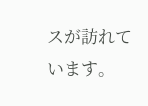スが訪れています。